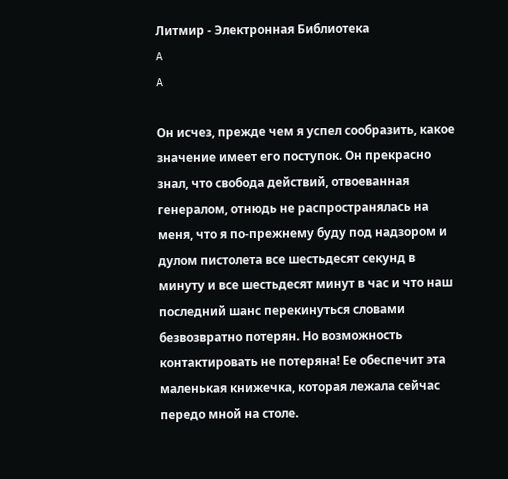Литмир - Электронная Библиотека
A
A

Он исчез, прежде чем я успел сообразить, какое значение имеет его поступок. Он прекрасно знал, что свобода действий, отвоеванная генералом, отнюдь не распространялась на меня, что я по-прежнему буду под надзором и дулом пистолета все шестьдесят секунд в минуту и все шестьдесят минут в час и что наш последний шанс перекинуться словами безвозвратно потерян. Но возможность контактировать не потеряна! Ее обеспечит эта маленькая книжечка, которая лежала сейчас передо мной на столе.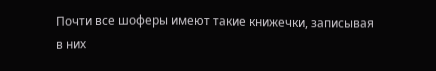Почти все шоферы имеют такие книжечки, записывая в них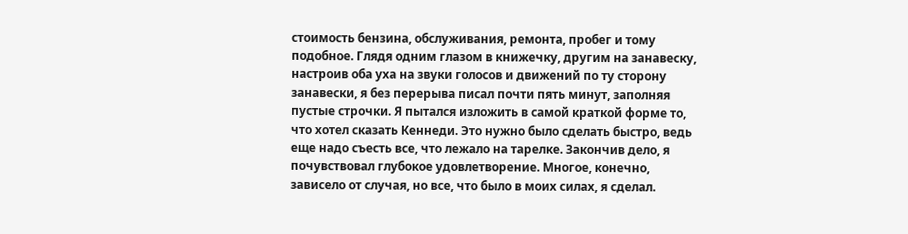стоимость бензина, обслуживания, ремонта, пробег и тому подобное. Глядя одним глазом в книжечку, другим на занавеску, настроив оба уха на звуки голосов и движений по ту сторону занавески, я без перерыва писал почти пять минут, заполняя пустые строчки. Я пытался изложить в самой краткой форме то, что хотел сказать Кеннеди. Это нужно было сделать быстро, ведь еще надо съесть все, что лежало на тарелке. Закончив дело, я почувствовал глубокое удовлетворение. Многое, конечно, зависело от случая, но все, что было в моих силах, я сделал.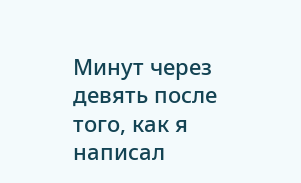Минут через девять после того, как я написал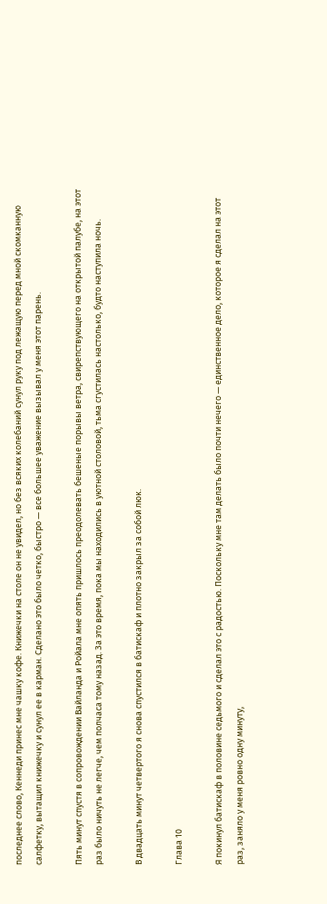последнее слово, Кеннеди принес мне чашку кофе. Книжечки на столе он не увидел, но без всяких колебаний сунул руку под лежащую перед мной скомканную салфетку, вытащил книжечку и сунул ее в карман. Сделано это было четко, быстро — все большее уважение вызывал у меня этот парень.

Пять минут спустя в сопровождении Вайланда и Ройала мне опять пришлось преодолевать бешеные порывы ветра, свирепствующего на открытой палубе, на этот раз было ничуть не легче, чем полчаса тому назад. За это время, пока мы находились в уютной столовой, тьма сгустилась настолько, будто наступила ночь.

В двадцать минут четвертого я снова спустился в батискаф и плотно закрыл за собой люк.

Глава 10

Я покинул батискаф в половине седьмого и сделал это с радостью. Поскольку мне там делать было почти нечего — единственное дело, которое я сделал на этот раз, заняло у меня ровно одну минуту,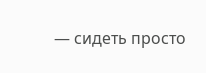— сидеть просто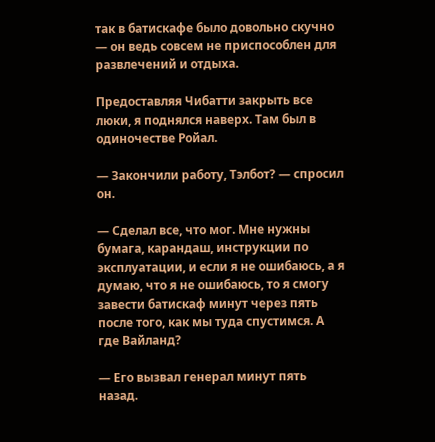так в батискафе было довольно скучно — он ведь совсем не приспособлен для развлечений и отдыха.

Предоставляя Чибатти закрыть все люки, я поднялся наверх. Там был в одиночестве Ройал.

— Закончили работу, Тэлбот? — спросил он.

— Сделал все, что мог. Мне нужны бумага, карандаш, инструкции по эксплуатации, и если я не ошибаюсь, а я думаю, что я не ошибаюсь, то я смогу завести батискаф минут через пять после того, как мы туда спустимся. А где Вайланд?

— Его вызвал генерал минут пять назад.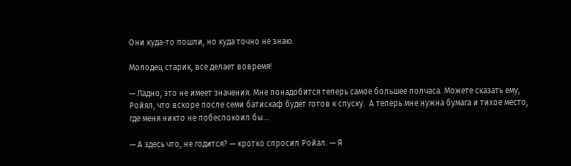Они куда-то пошли, но куда точно не знаю.

Молодец старик, все делает вовремя!

— Ладно, это не имеет значения. Мне понадобится теперь самое большее полчаса. Можете сказать ему, Ройял, что вскоре после семи батискаф будет готов к спуску.  А теперь мне нужна бумага и тихое место, где меня никто не побеспокоил бы…

— А здесь что, не годится? — кротко спросил Ройал. — Я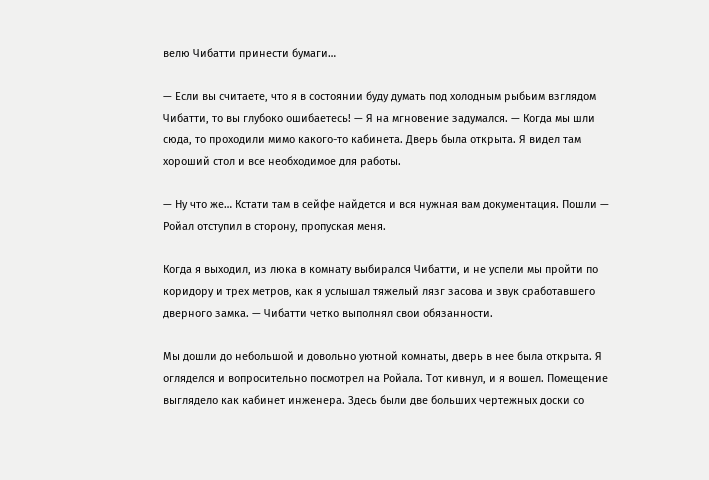велю Чибатти принести бумаги…

— Если вы считаете, что я в состоянии буду думать под холодным рыбьим взглядом Чибатти, то вы глубоко ошибаетесь! — Я на мгновение задумался. — Когда мы шли сюда, то проходили мимо какого-то кабинета. Дверь была открыта. Я видел там хороший стол и все необходимое для работы.

— Ну что же… Кстати там в сейфе найдется и вся нужная вам документация. Пошли — Ройал отступил в сторону, пропуская меня.

Когда я выходил, из люка в комнату выбирался Чибатти, и не успели мы пройти по коридору и трех метров, как я услышал тяжелый лязг засова и звук сработавшего дверного замка. — Чибатти четко выполнял свои обязанности.

Мы дошли до небольшой и довольно уютной комнаты, дверь в нее была открыта. Я огляделся и вопросительно посмотрел на Ройала. Тот кивнул, и я вошел. Помещение выглядело как кабинет инженера. Здесь были две больших чертежных доски со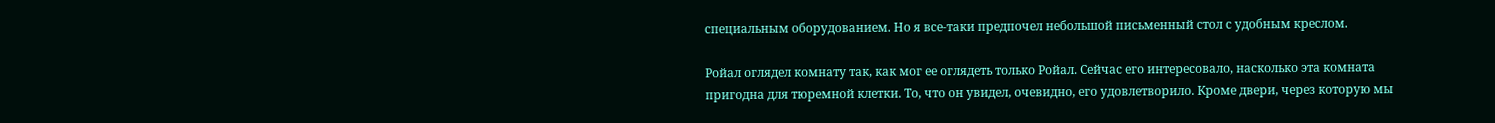специальным оборудованием. Но я все-таки предпочел небольшой письменный стол с удобным креслом.

Ройал оглядел комнату так, как мог ее оглядеть только Ройал. Сейчас его интересовало, насколько эта комната пригодна для тюремной клетки. То, что он увидел, очевидно, его удовлетворило. Кроме двери, через которую мы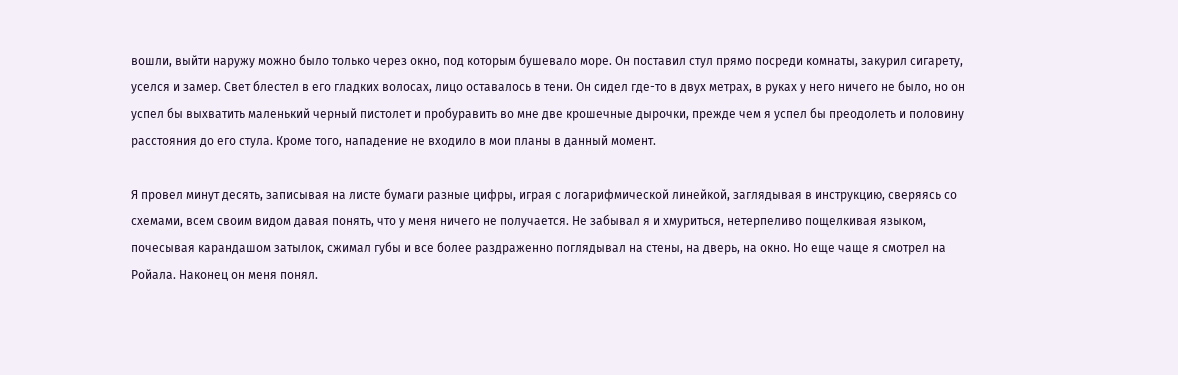вошли, выйти наружу можно было только через окно, под которым бушевало море. Он поставил стул прямо посреди комнаты, закурил сигарету, уселся и замер. Свет блестел в его гладких волосах, лицо оставалось в тени. Он сидел где-то в двух метрах, в руках у него ничего не было, но он успел бы выхватить маленький черный пистолет и пробуравить во мне две крошечные дырочки, прежде чем я успел бы преодолеть и половину расстояния до его стула. Кроме того, нападение не входило в мои планы в данный момент.

Я провел минут десять, записывая на листе бумаги разные цифры, играя с логарифмической линейкой, заглядывая в инструкцию, сверяясь со схемами, всем своим видом давая понять, что у меня ничего не получается. Не забывал я и хмуриться, нетерпеливо пощелкивая языком, почесывая карандашом затылок, сжимал губы и все более раздраженно поглядывал на стены, на дверь, на окно. Но еще чаще я смотрел на Ройала. Наконец он меня понял.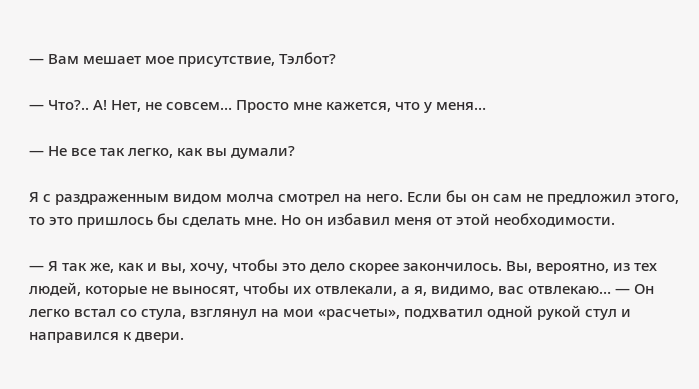— Вам мешает мое присутствие, Тэлбот?

— Что?.. А! Нет, не совсем… Просто мне кажется, что у меня…

— Не все так легко, как вы думали?

Я с раздраженным видом молча смотрел на него. Если бы он сам не предложил этого, то это пришлось бы сделать мне. Но он избавил меня от этой необходимости.

— Я так же, как и вы, хочу, чтобы это дело скорее закончилось. Вы, вероятно, из тех людей, которые не выносят, чтобы их отвлекали, а я, видимо, вас отвлекаю… — Он легко встал со стула, взглянул на мои «расчеты», подхватил одной рукой стул и направился к двери.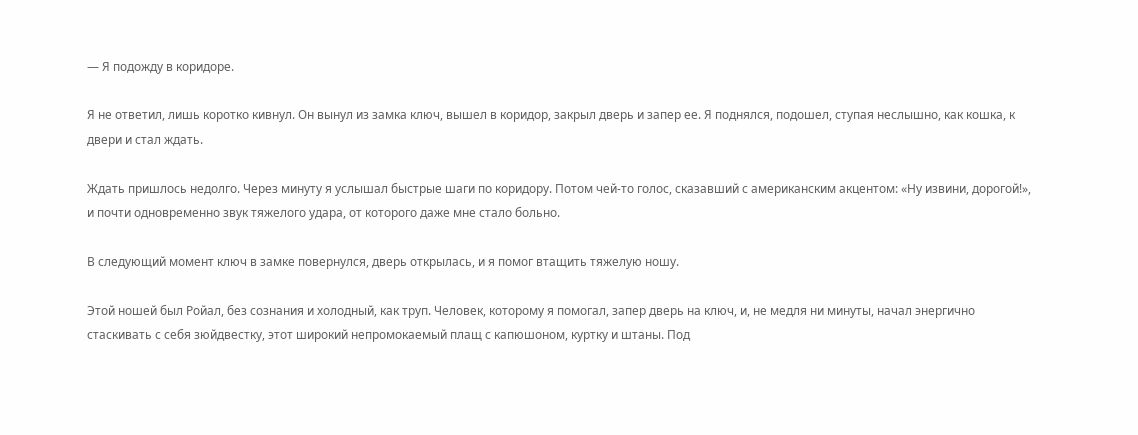— Я подожду в коридоре.

Я не ответил, лишь коротко кивнул. Он вынул из замка ключ, вышел в коридор, закрыл дверь и запер ее. Я поднялся, подошел, ступая неслышно, как кошка, к двери и стал ждать.

Ждать пришлось недолго. Через минуту я услышал быстрые шаги по коридору. Потом чей-то голос, сказавший с американским акцентом: «Ну извини, дорогой!», и почти одновременно звук тяжелого удара, от которого даже мне стало больно.

В следующий момент ключ в замке повернулся, дверь открылась, и я помог втащить тяжелую ношу.

Этой ношей был Ройал, без сознания и холодный, как труп. Человек, которому я помогал, запер дверь на ключ, и, не медля ни минуты, начал энергично стаскивать с себя зюйдвестку, этот широкий непромокаемый плащ с капюшоном, куртку и штаны. Под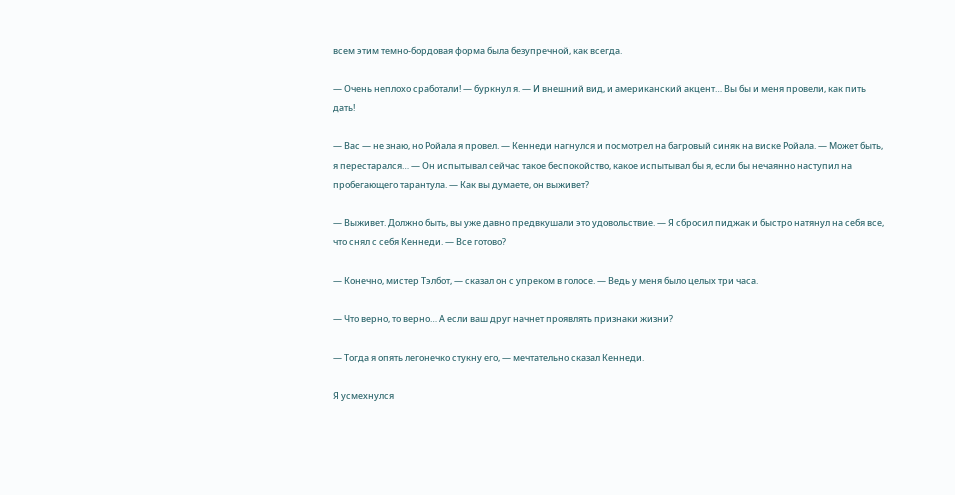всем этим темно-бордовая форма была безупречной, как всегда.

— Очень неплохо сработали! — буркнул я. — И внешний вид, и американский акцент… Вы бы и меня провели, как пить дать!

— Вас — не знаю, но Ройала я провел. — Кеннеди нагнулся и посмотрел на багровый синяк на виске Ройала. — Может быть, я перестарался… — Он испытывал сейчас такое беспокойство, какое испытывал бы я, если бы нечаянно наступил на пробегающего тарантула. — Как вы думаете, он выживет?

— Выживет. Должно быть, вы уже давно предвкушали это удовольствие. — Я сбросил пиджак и быстро натянул на себя все, что снял с себя Кеннеди. — Все готово?

— Конечно, мистер Тэлбот, — сказал он с упреком в голосе. — Ведь у меня было целых три часа.

— Что верно, то верно… А если ваш друг начнет проявлять признаки жизни?

— Тогда я опять легонечко стукну его, — мечтательно сказал Кеннеди.

Я усмехнулся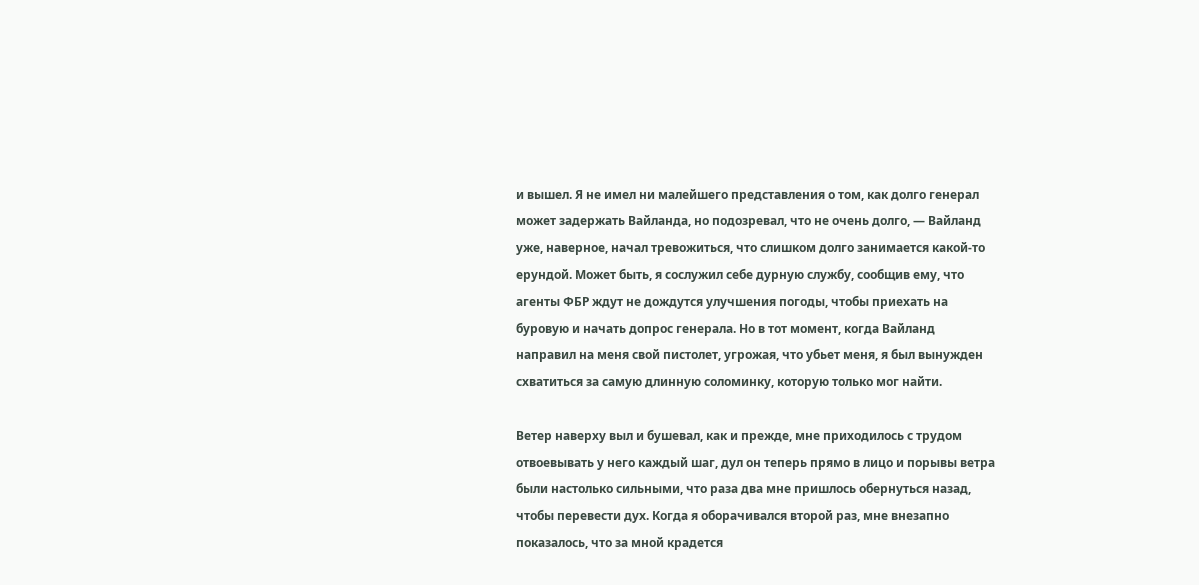и вышел. Я не имел ни малейшего представления о том, как долго генерал может задержать Вайланда, но подозревал, что не очень долго, — Вайланд уже, наверное, начал тревожиться, что слишком долго занимается какой-то ерундой. Может быть, я сослужил себе дурную службу, сообщив ему, что агенты ФБР ждут не дождутся улучшения погоды, чтобы приехать на буровую и начать допрос генерала. Но в тот момент, когда Вайланд направил на меня свой пистолет, угрожая, что убьет меня, я был вынужден схватиться за самую длинную соломинку, которую только мог найти.

Ветер наверху выл и бушевал, как и прежде, мне приходилось с трудом отвоевывать у него каждый шаг, дул он теперь прямо в лицо и порывы ветра были настолько сильными, что раза два мне пришлось обернуться назад, чтобы перевести дух. Когда я оборачивался второй раз, мне внезапно показалось, что за мной крадется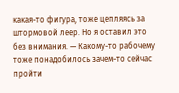какая-то фигура, тоже цепляясь за штормовой леер. Но я оставил это без внимания. — Какому-то рабочему тоже понадобилось зачем-то сейчас пройти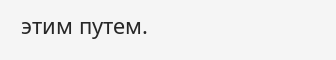этим путем.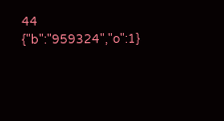44
{"b":"959324","o":1}